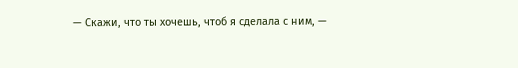— Скажи, что ты хочешь, чтоб я сделала с ним, —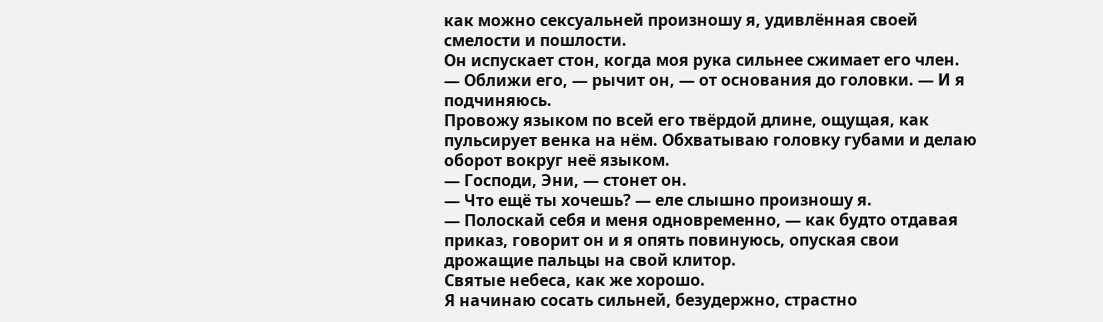как можно сексуальней произношу я, удивлённая своей смелости и пошлости.
Он испускает стон, когда моя рука сильнее сжимает его член.
— Оближи его, — рычит он, — от основания до головки. — И я подчиняюсь.
Провожу языком по всей его твёрдой длине, ощущая, как пульсирует венка на нём. Обхватываю головку губами и делаю оборот вокруг неё языком.
— Господи, Эни, — стонет он.
— Что ещё ты хочешь? — еле слышно произношу я.
— Полоскай себя и меня одновременно, — как будто отдавая приказ, говорит он и я опять повинуюсь, опуская свои дрожащие пальцы на свой клитор.
Святые небеса, как же хорошо.
Я начинаю сосать сильней, безудержно, страстно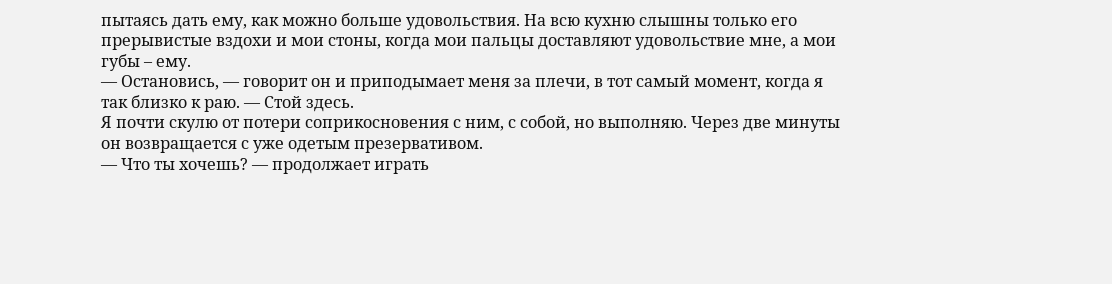пытаясь дать ему, как можно больше удовольствия. На всю кухню слышны только его прерывистые вздохи и мои стоны, когда мои пальцы доставляют удовольствие мне, а мои губы – ему.
— Остановись, — говорит он и приподымает меня за плечи, в тот самый момент, когда я так близко к раю. — Стой здесь.
Я почти скулю от потери соприкосновения с ним, с собой, но выполняю. Через две минуты он возвращается с уже одетым презервативом.
— Что ты хочешь? — продолжает играть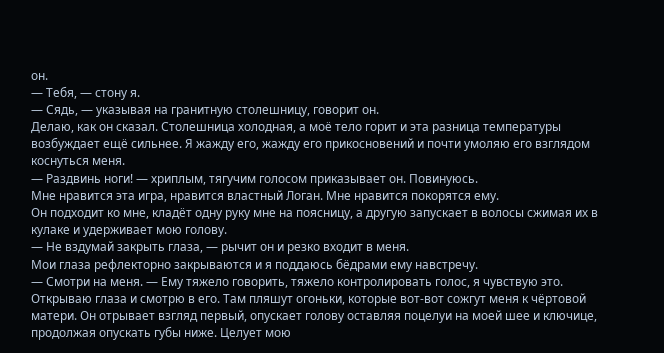он.
— Тебя, — стону я.
— Сядь, — указывая на гранитную столешницу, говорит он.
Делаю, как он сказал. Столешница холодная, а моё тело горит и эта разница температуры возбуждает ещё сильнее. Я жажду его, жажду его прикосновений и почти умоляю его взглядом коснуться меня.
— Раздвинь ноги! — хриплым, тягучим голосом приказывает он. Повинуюсь.
Мне нравится эта игра, нравится властный Логан. Мне нравится покорятся ему.
Он подходит ко мне, кладёт одну руку мне на поясницу, а другую запускает в волосы сжимая их в кулаке и удерживает мою голову.
— Не вздумай закрыть глаза, — рычит он и резко входит в меня.
Мои глаза рефлекторно закрываются и я поддаюсь бёдрами ему навстречу.
— Смотри на меня. — Ему тяжело говорить, тяжело контролировать голос, я чувствую это.
Открываю глаза и смотрю в его. Там пляшут огоньки, которые вот-вот сожгут меня к чёртовой матери. Он отрывает взгляд первый, опускает голову оставляя поцелуи на моей шее и ключице, продолжая опускать губы ниже. Целует мою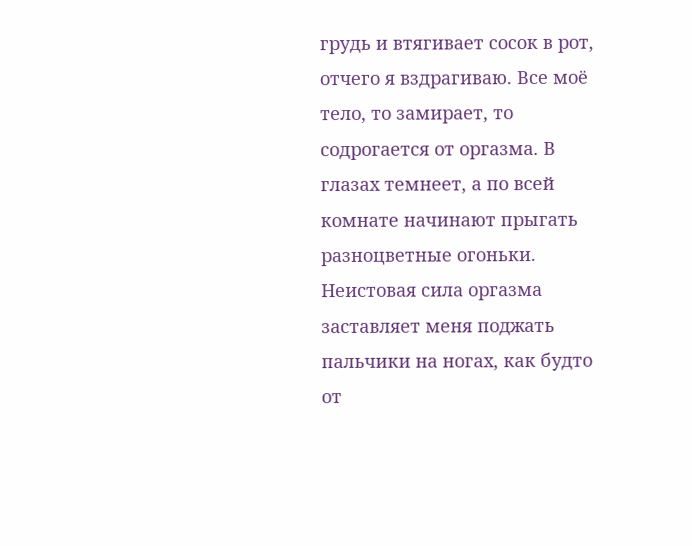грудь и втягивает сосок в рот, отчего я вздрагиваю. Все моё тело, то замирает, то содрогается от оргазма. В глазах темнеет, а по всей комнате начинают прыгать разноцветные огоньки. Неистовая сила оргазма заставляет меня поджать пальчики на ногах, как будто от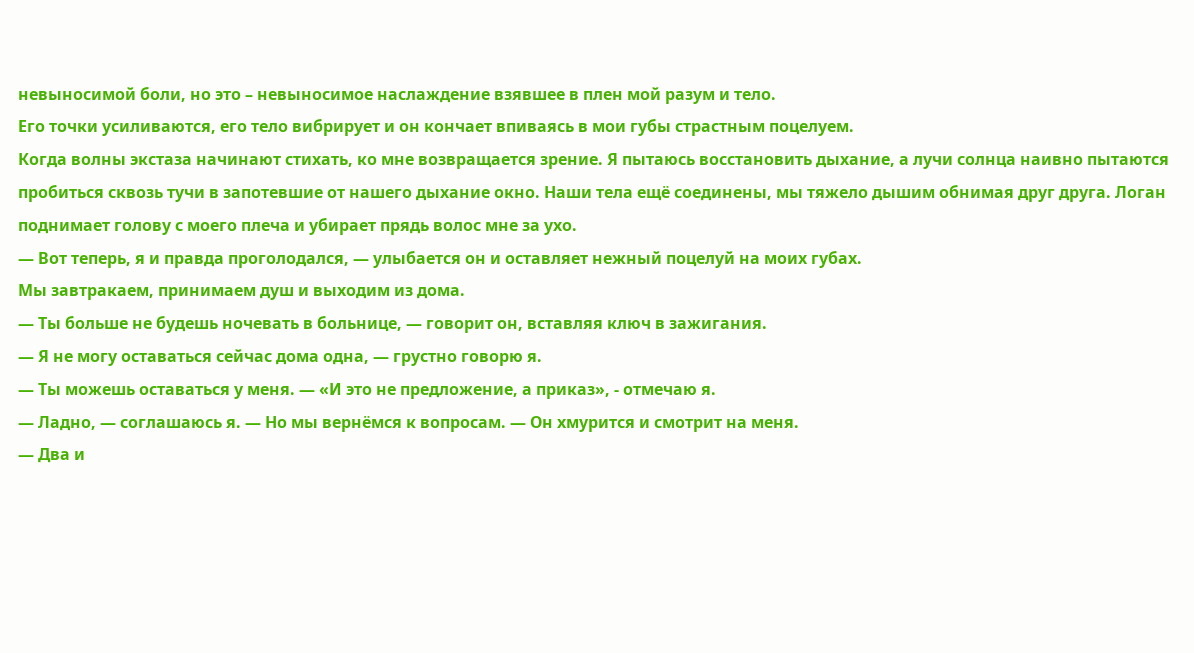невыносимой боли, но это – невыносимое наслаждение взявшее в плен мой разум и тело.
Его точки усиливаются, его тело вибрирует и он кончает впиваясь в мои губы страстным поцелуем.
Когда волны экстаза начинают стихать, ко мне возвращается зрение. Я пытаюсь восстановить дыхание, а лучи солнца наивно пытаются пробиться сквозь тучи в запотевшие от нашего дыхание окно. Наши тела ещё соединены, мы тяжело дышим обнимая друг друга. Логан поднимает голову с моего плеча и убирает прядь волос мне за ухо.
— Вот теперь, я и правда проголодался, — улыбается он и оставляет нежный поцелуй на моих губах.
Мы завтракаем, принимаем душ и выходим из дома.
— Ты больше не будешь ночевать в больнице, — говорит он, вставляя ключ в зажигания.
— Я не могу оставаться сейчас дома одна, — грустно говорю я.
— Ты можешь оставаться у меня. — «И это не предложение, а приказ», - отмечаю я.
— Ладно, — соглашаюсь я. — Но мы вернёмся к вопросам. — Он хмурится и смотрит на меня.
— Два и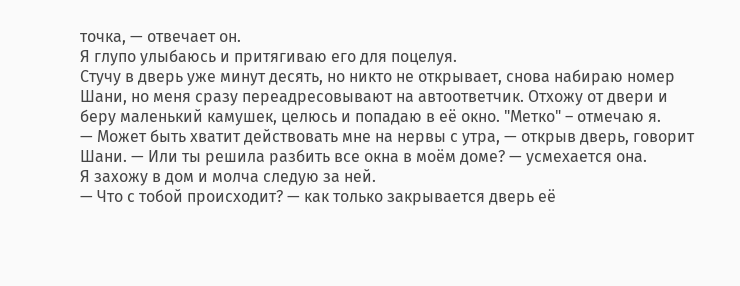точка, — отвечает он.
Я глупо улыбаюсь и притягиваю его для поцелуя.
Стучу в дверь уже минут десять, но никто не открывает, снова набираю номер Шани, но меня сразу переадресовывают на автоответчик. Отхожу от двери и беру маленький камушек, целюсь и попадаю в её окно. "Метко" – отмечаю я.
— Может быть хватит действовать мне на нервы с утра, — открыв дверь, говорит Шани. — Или ты решила разбить все окна в моём доме? — усмехается она.
Я захожу в дом и молча следую за ней.
— Что с тобой происходит? — как только закрывается дверь её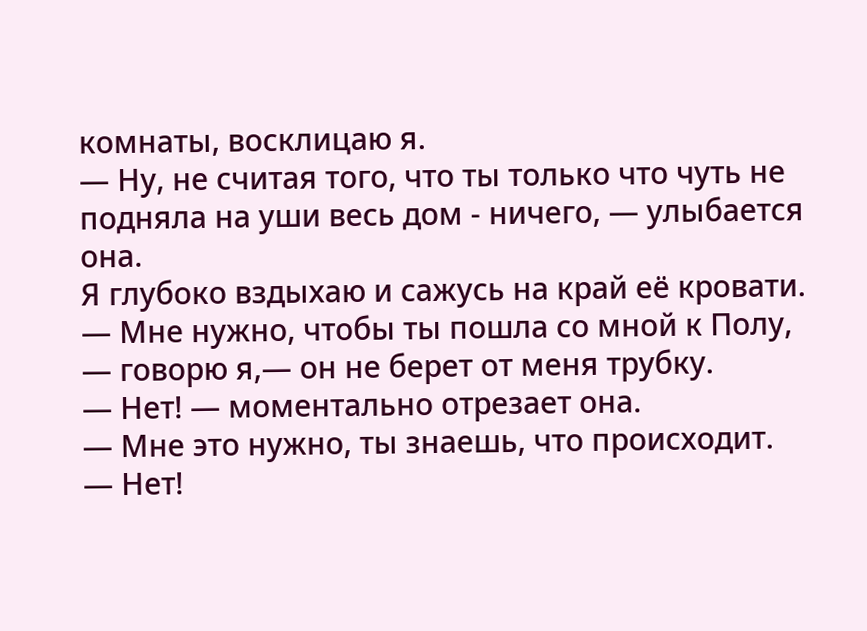комнаты, восклицаю я.
— Ну, не считая того, что ты только что чуть не подняла на уши весь дом - ничего, — улыбается она.
Я глубоко вздыхаю и сажусь на край её кровати.
— Мне нужно, чтобы ты пошла со мной к Полу, — говорю я,— он не берет от меня трубку.
— Нет! — моментально отрезает она.
— Мне это нужно, ты знаешь, что происходит.
— Нет!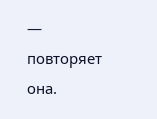— повторяет она.